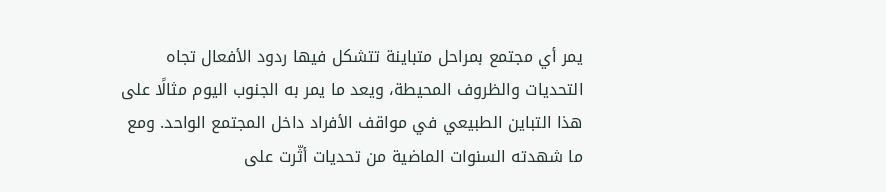يمر أي مجتمع بمراحل متباينة تتشكل فيها ردود الأفعال تجاه التحديات والظروف المحيطة، ويعد ما يمر به الجنوب اليوم مثالًا على هذا التباين الطبيعي في مواقف الأفراد داخل المجتمع الواحد. ومع ما شهدته السنوات الماضية من تحديات أثّرت على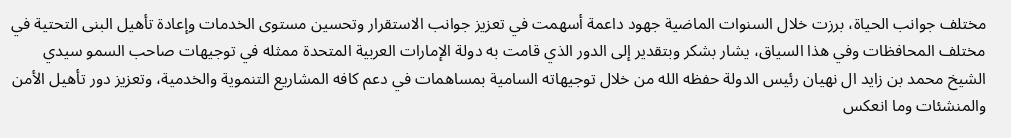مختلف جوانب الحياة، برزت خلال السنوات الماضية جهود داعمة أسهمت في تعزيز جوانب الاستقرار وتحسين مستوى الخدمات وإعادة تأهيل البنى التحتية في مختلف المحافظات وفي هذا السياق، يشار بشكر وبتقدير إلى الدور الذي قامت به دولة الإمارات العربية المتحدة ممثله في توجيهات صاحب السمو سيدي الشيخ محمد بن زايد ال نهيان رئيس الدولة حفظه الله من خلال توجيهاته السامية بمساهمات في دعم كافه المشاريع التنموية والخدمية، وتعزيز دور تأهيل الأمن والمنشئات وما انعكس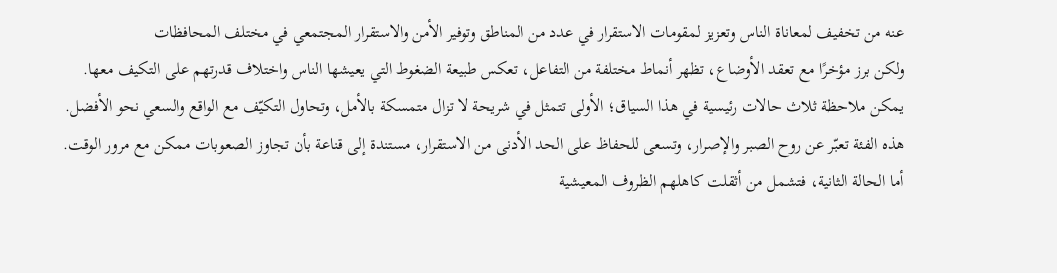عنه من تخفيف لمعاناة الناس وتعزيز لمقومات الاستقرار في عدد من المناطق وتوفير الأمن والاستقرار المجتمعي في مختلف المحافظات
ولكن برز مؤخرًا مع تعقد الأوضاع، تظهر أنماط مختلفة من التفاعل، تعكس طبيعة الضغوط التي يعيشها الناس واختلاف قدرتهم على التكيف معها.
يمكن ملاحظة ثلاث حالات رئيسية في هذا السياق؛ الأولى تتمثل في شريحة لا تزال متمسكة بالأمل، وتحاول التكيّف مع الواقع والسعي نحو الأفضل. هذه الفئة تعبّر عن روح الصبر والإصرار، وتسعى للحفاظ على الحد الأدنى من الاستقرار، مستندة إلى قناعة بأن تجاوز الصعوبات ممكن مع مرور الوقت.
أما الحالة الثانية، فتشمل من أثقلت كاهلهم الظروف المعيشية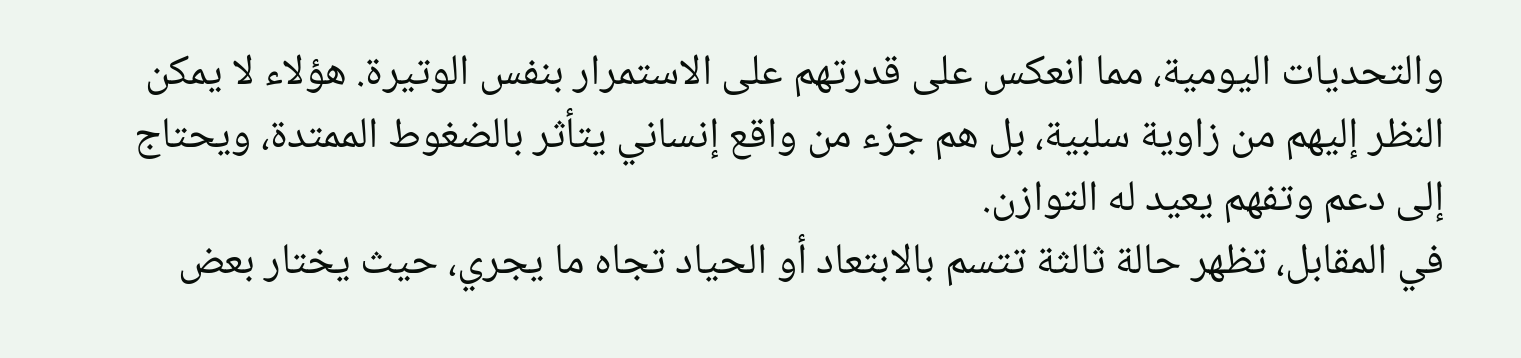والتحديات اليومية، مما انعكس على قدرتهم على الاستمرار بنفس الوتيرة. هؤلاء لا يمكن النظر إليهم من زاوية سلبية، بل هم جزء من واقع إنساني يتأثر بالضغوط الممتدة، ويحتاج إلى دعم وتفهم يعيد له التوازن.
في المقابل، تظهر حالة ثالثة تتسم بالابتعاد أو الحياد تجاه ما يجري، حيث يختار بعض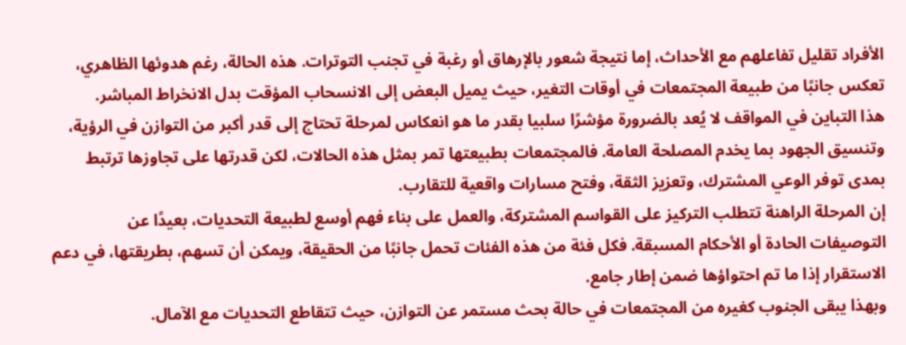الأفراد تقليل تفاعلهم مع الأحداث، إما نتيجة شعور بالإرهاق أو رغبة في تجنب التوترات. هذه الحالة، رغم هدوئها الظاهري، تعكس جانبًا من طبيعة المجتمعات في أوقات التغير، حيث يميل البعض إلى الانسحاب المؤقت بدل الانخراط المباشر.
هذا التباين في المواقف لا يُعد بالضرورة مؤشرًا سلبيا بقدر ما هو انعكاس لمرحلة تحتاج إلى قدر أكبر من التوازن في الرؤية، وتنسيق الجهود بما يخدم المصلحة العامة. فالمجتمعات بطبيعتها تمر بمثل هذه الحالات، لكن قدرتها على تجاوزها ترتبط بمدى توفر الوعي المشترك، وتعزيز الثقة، وفتح مسارات واقعية للتقارب.
إن المرحلة الراهنة تتطلب التركيز على القواسم المشتركة، والعمل على بناء فهم أوسع لطبيعة التحديات، بعيدًا عن التوصيفات الحادة أو الأحكام المسبقة. فكل فئة من هذه الفئات تحمل جانبًا من الحقيقة، ويمكن أن تسهم، بطريقتها، في دعم الاستقرار إذا ما تم احتواؤها ضمن إطار جامع.
وبهذا يبقى الجنوب كغيره من المجتمعات في حالة بحث مستمر عن التوازن، حيث تتقاطع التحديات مع الآمال.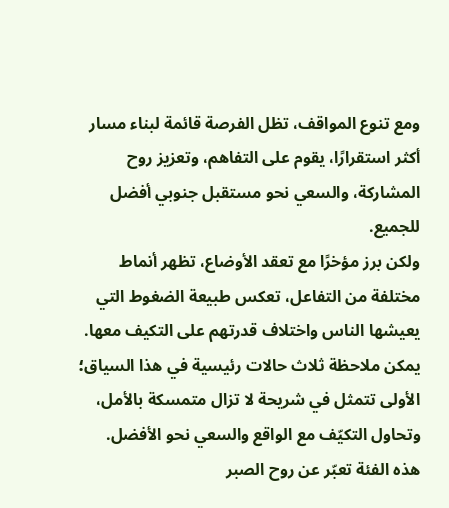ومع تنوع المواقف، تظل الفرصة قائمة لبناء مسار أكثر استقرارًا، يقوم على التفاهم، وتعزيز روح المشاركة، والسعي نحو مستقبل جنوبي أفضل للجميع.
ولكن برز مؤخرًا مع تعقد الأوضاع، تظهر أنماط مختلفة من التفاعل، تعكس طبيعة الضغوط التي يعيشها الناس واختلاف قدرتهم على التكيف معها.
يمكن ملاحظة ثلاث حالات رئيسية في هذا السياق؛ الأولى تتمثل في شريحة لا تزال متمسكة بالأمل، وتحاول التكيّف مع الواقع والسعي نحو الأفضل. هذه الفئة تعبّر عن روح الصبر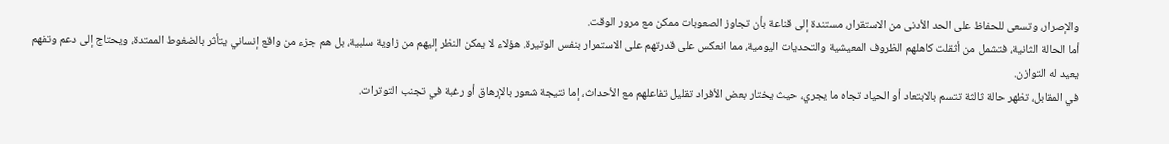والإصرار، وتسعى للحفاظ على الحد الأدنى من الاستقرار، مستندة إلى قناعة بأن تجاوز الصعوبات ممكن مع مرور الوقت.
أما الحالة الثانية، فتشمل من أثقلت كاهلهم الظروف المعيشية والتحديات اليومية، مما انعكس على قدرتهم على الاستمرار بنفس الوتيرة. هؤلاء لا يمكن النظر إليهم من زاوية سلبية، بل هم جزء من واقع إنساني يتأثر بالضغوط الممتدة، ويحتاج إلى دعم وتفهم يعيد له التوازن.
في المقابل، تظهر حالة ثالثة تتسم بالابتعاد أو الحياد تجاه ما يجري، حيث يختار بعض الأفراد تقليل تفاعلهم مع الأحداث، إما نتيجة شعور بالإرهاق أو رغبة في تجنب التوترات.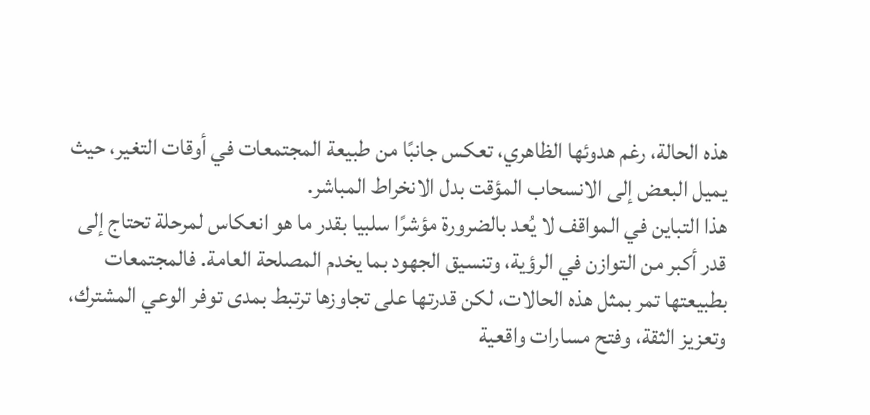هذه الحالة، رغم هدوئها الظاهري، تعكس جانبًا من طبيعة المجتمعات في أوقات التغير، حيث يميل البعض إلى الانسحاب المؤقت بدل الانخراط المباشر.
هذا التباين في المواقف لا يُعد بالضرورة مؤشرًا سلبيا بقدر ما هو انعكاس لمرحلة تحتاج إلى قدر أكبر من التوازن في الرؤية، وتنسيق الجهود بما يخدم المصلحة العامة. فالمجتمعات بطبيعتها تمر بمثل هذه الحالات، لكن قدرتها على تجاوزها ترتبط بمدى توفر الوعي المشترك، وتعزيز الثقة، وفتح مسارات واقعية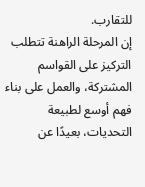للتقارب.
إن المرحلة الراهنة تتطلب التركيز على القواسم المشتركة، والعمل على بناء فهم أوسع لطبيعة التحديات، بعيدًا عن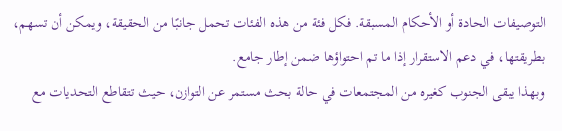التوصيفات الحادة أو الأحكام المسبقة. فكل فئة من هذه الفئات تحمل جانبًا من الحقيقة، ويمكن أن تسهم، بطريقتها، في دعم الاستقرار إذا ما تم احتواؤها ضمن إطار جامع.
وبهذا يبقى الجنوب كغيره من المجتمعات في حالة بحث مستمر عن التوازن، حيث تتقاطع التحديات مع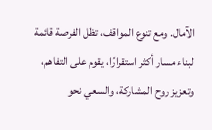الآمال. ومع تنوع المواقف، تظل الفرصة قائمة لبناء مسار أكثر استقرارًا، يقوم على التفاهم، وتعزيز روح المشاركة، والسعي نحو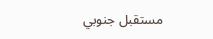مستقبل جنوبي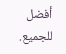أفضل للجميع.